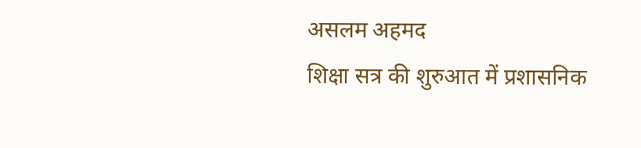असलम अहमद
शिक्षा सत्र की शुरुआत में प्रशासनिक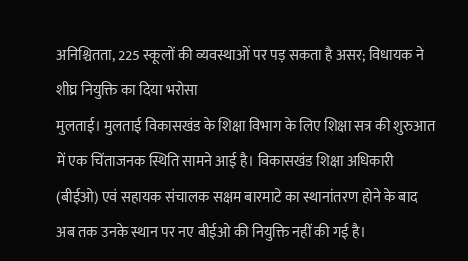अनिश्चितता, 225 स्कूलों की व्यवस्थाओं पर पड़ सकता है असर; विधायक ने शीघ्र नियुक्ति का दिया भरोसा
मुलताई। मुलताई विकासखंड के शिक्षा विभाग के लिए शिक्षा सत्र की शुरुआत में एक चिंताजनक स्थिति सामने आई है। विकासखंड शिक्षा अधिकारी (बीईओ) एवं सहायक संचालक सक्षम बारमाटे का स्थानांतरण होने के बाद अब तक उनके स्थान पर नए बीईओ की नियुक्ति नहीं की गई है।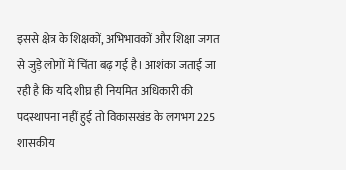इससे क्षेत्र के शिक्षकों, अभिभावकों और शिक्षा जगत से जुड़े लोगों में चिंता बढ़ गई है। आशंका जताई जा रही है कि यदि शीघ्र ही नियमित अधिकारी की पदस्थापना नहीं हुई तो विकासखंड के लगभग 225 शासकीय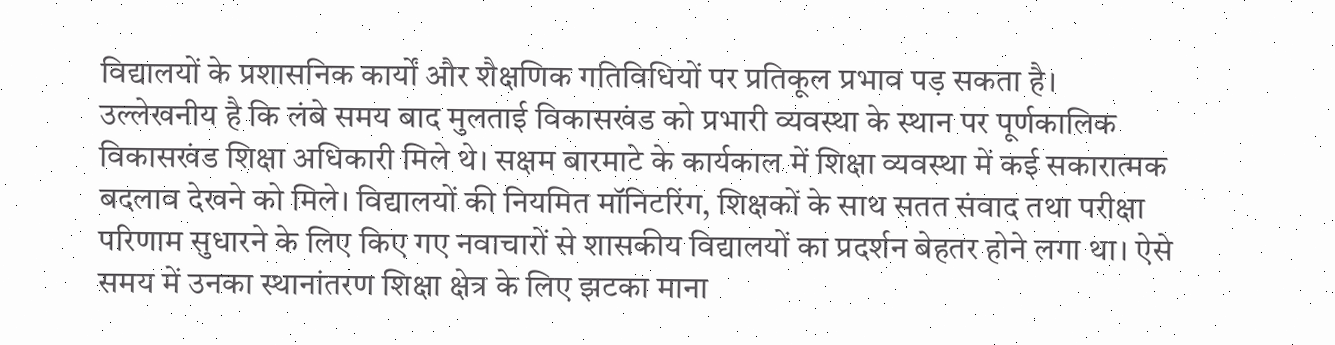विद्यालयों के प्रशासनिक कार्यों और शैक्षणिक गतिविधियों पर प्रतिकूल प्रभाव पड़ सकता है।
उल्लेखनीय है कि लंबे समय बाद मुलताई विकासखंड को प्रभारी व्यवस्था के स्थान पर पूर्णकालिक विकासखंड शिक्षा अधिकारी मिले थे। सक्षम बारमाटे के कार्यकाल में शिक्षा व्यवस्था में कई सकारात्मक बदलाव देखने को मिले। विद्यालयों की नियमित मॉनिटरिंग, शिक्षकों के साथ सतत संवाद तथा परीक्षा परिणाम सुधारने के लिए किए गए नवाचारों से शासकीय विद्यालयों का प्रदर्शन बेहतर होने लगा था। ऐसे समय में उनका स्थानांतरण शिक्षा क्षेत्र के लिए झटका माना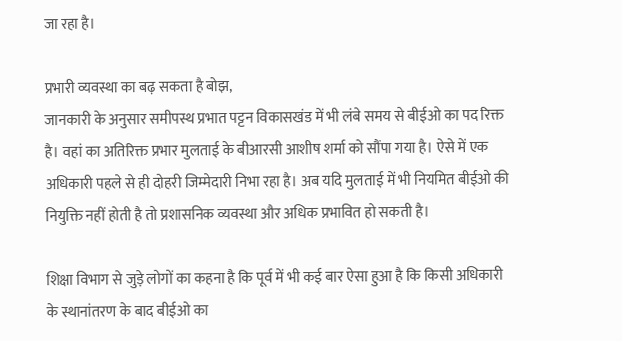जा रहा है।

प्रभारी व्यवस्था का बढ़ सकता है बोझ,
जानकारी के अनुसार समीपस्थ प्रभात पट्टन विकासखंड में भी लंबे समय से बीईओ का पद रिक्त है। वहां का अतिरिक्त प्रभार मुलताई के बीआरसी आशीष शर्मा को सौंपा गया है। ऐसे में एक अधिकारी पहले से ही दोहरी जिम्मेदारी निभा रहा है। अब यदि मुलताई में भी नियमित बीईओ की नियुक्ति नहीं होती है तो प्रशासनिक व्यवस्था और अधिक प्रभावित हो सकती है।

शिक्षा विभाग से जुड़े लोगों का कहना है कि पूर्व में भी कई बार ऐसा हुआ है कि किसी अधिकारी के स्थानांतरण के बाद बीईओ का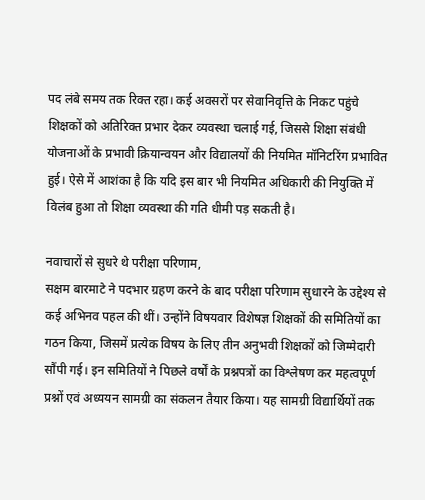पद लंबे समय तक रिक्त रहा। कई अवसरों पर सेवानिवृत्ति के निकट पहुंचे शिक्षकों को अतिरिक्त प्रभार देकर व्यवस्था चलाई गई, जिससे शिक्षा संबंधी योजनाओं के प्रभावी क्रियान्वयन और विद्यालयों की नियमित मॉनिटरिंग प्रभावित हुई। ऐसे में आशंका है कि यदि इस बार भी नियमित अधिकारी की नियुक्ति में विलंब हुआ तो शिक्षा व्यवस्था की गति धीमी पड़ सकती है।

नवाचारों से सुधरे थे परीक्षा परिणाम,
सक्षम बारमाटे ने पदभार ग्रहण करने के बाद परीक्षा परिणाम सुधारने के उद्देश्य से कई अभिनव पहल की थीं। उन्होंने विषयवार विशेषज्ञ शिक्षकों की समितियों का गठन किया, जिसमें प्रत्येक विषय के लिए तीन अनुभवी शिक्षकों को जिम्मेदारी सौंपी गई। इन समितियों ने पिछले वर्षों के प्रश्नपत्रों का विश्लेषण कर महत्वपूर्ण प्रश्नों एवं अध्ययन सामग्री का संकलन तैयार किया। यह सामग्री विद्यार्थियों तक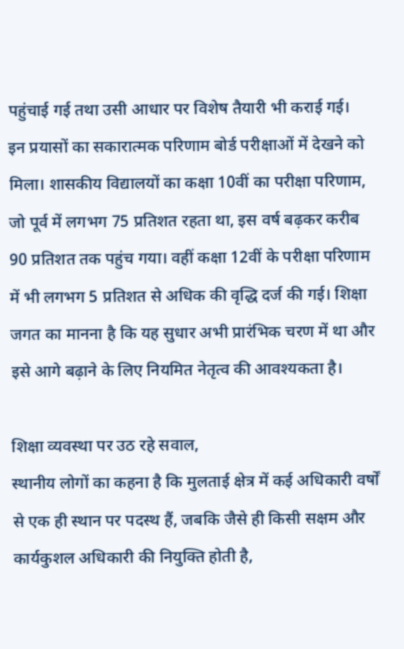पहुंचाई गई तथा उसी आधार पर विशेष तैयारी भी कराई गई।
इन प्रयासों का सकारात्मक परिणाम बोर्ड परीक्षाओं में देखने को मिला। शासकीय विद्यालयों का कक्षा 10वीं का परीक्षा परिणाम, जो पूर्व में लगभग 75 प्रतिशत रहता था, इस वर्ष बढ़कर करीब 90 प्रतिशत तक पहुंच गया। वहीं कक्षा 12वीं के परीक्षा परिणाम में भी लगभग 5 प्रतिशत से अधिक की वृद्धि दर्ज की गई। शिक्षा जगत का मानना है कि यह सुधार अभी प्रारंभिक चरण में था और इसे आगे बढ़ाने के लिए नियमित नेतृत्व की आवश्यकता है।

शिक्षा व्यवस्था पर उठ रहे सवाल,
स्थानीय लोगों का कहना है कि मुलताई क्षेत्र में कई अधिकारी वर्षों से एक ही स्थान पर पदस्थ हैं, जबकि जैसे ही किसी सक्षम और कार्यकुशल अधिकारी की नियुक्ति होती है,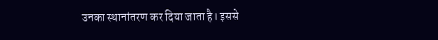उनका स्थानांतरण कर दिया जाता है। इससे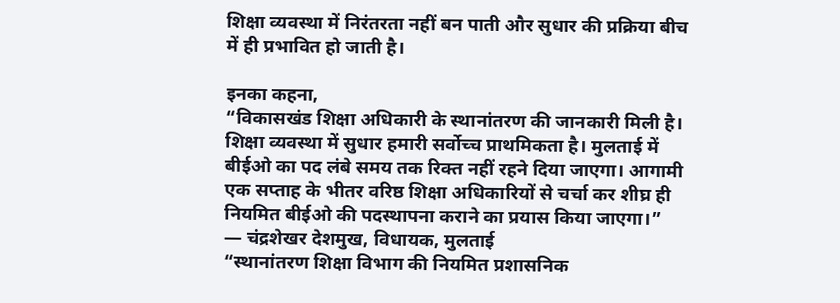शिक्षा व्यवस्था में निरंतरता नहीं बन पाती और सुधार की प्रक्रिया बीच में ही प्रभावित हो जाती है।

इनका कहना,
“विकासखंड शिक्षा अधिकारी के स्थानांतरण की जानकारी मिली है। शिक्षा व्यवस्था में सुधार हमारी सर्वोच्च प्राथमिकता है। मुलताई में बीईओ का पद लंबे समय तक रिक्त नहीं रहने दिया जाएगा। आगामी एक सप्ताह के भीतर वरिष्ठ शिक्षा अधिकारियों से चर्चा कर शीघ्र ही नियमित बीईओ की पदस्थापना कराने का प्रयास किया जाएगा।”
— चंद्रशेखर देशमुख, विधायक, मुलताई
“स्थानांतरण शिक्षा विभाग की नियमित प्रशासनिक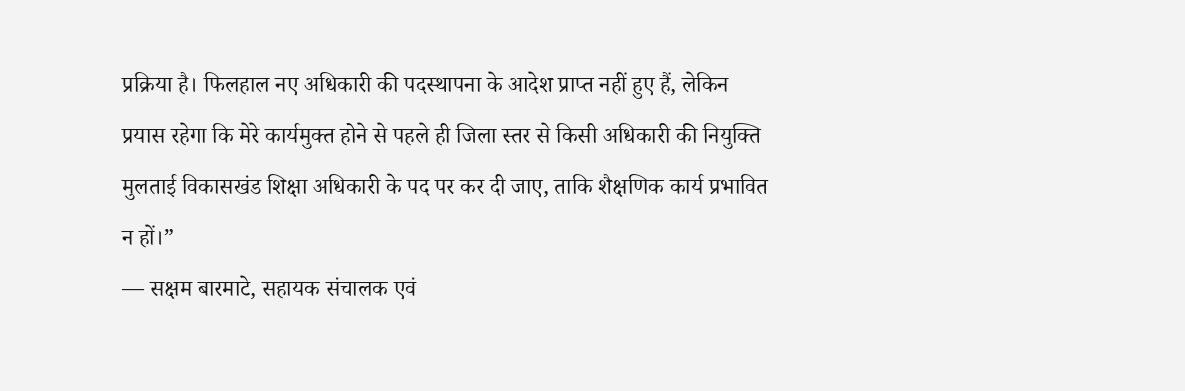प्रक्रिया है। फिलहाल नए अधिकारी की पदस्थापना के आदेश प्राप्त नहीं हुए हैं, लेकिन प्रयास रहेगा कि मेरे कार्यमुक्त होने से पहले ही जिला स्तर से किसी अधिकारी की नियुक्ति मुलताई विकासखंड शिक्षा अधिकारी के पद पर कर दी जाए, ताकि शैक्षणिक कार्य प्रभावित न हों।”
— सक्षम बारमाटे, सहायक संचालक एवं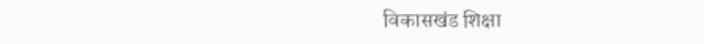विकासखंड शिक्षा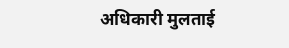अधिकारी मुलताई